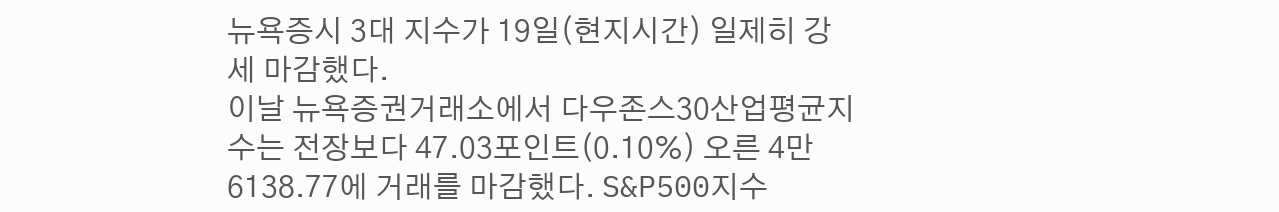뉴욕증시 3대 지수가 19일(현지시간) 일제히 강세 마감했다.
이날 뉴욕증권거래소에서 다우존스30산업평균지수는 전장보다 47.03포인트(0.10%) 오른 4만6138.77에 거래를 마감했다. S&P500지수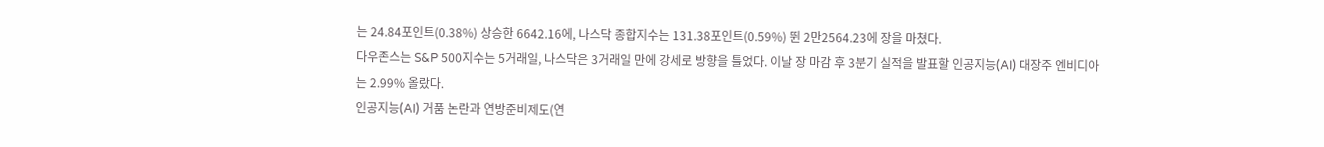는 24.84포인트(0.38%) 상승한 6642.16에, 나스닥 종합지수는 131.38포인트(0.59%) 뛴 2만2564.23에 장을 마쳤다.
다우존스는 S&P 500지수는 5거래일, 나스닥은 3거래일 만에 강세로 방향을 틀었다. 이날 장 마감 후 3분기 실적을 발표할 인공지능(AI) 대장주 엔비디아는 2.99% 올랐다.
인공지능(AI) 거품 논란과 연방준비제도(연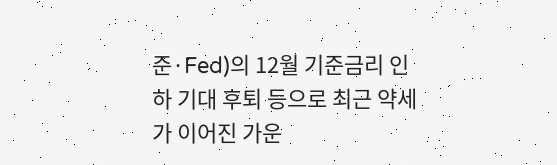준·Fed)의 12월 기준금리 인하 기대 후퇴 등으로 최근 약세가 이어진 가운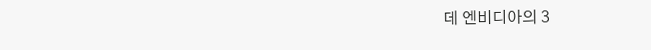데 엔비디아의 3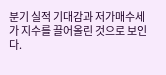분기 실적 기대감과 저가매수세가 지수를 끌어올린 것으로 보인다.